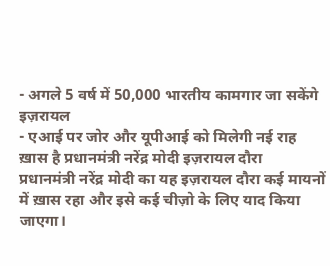- अगले 5 वर्ष में 50,000 भारतीय कामगार जा सकेंगे इज़रायल
- एआई पर जोर और यूपीआई को मिलेगी नई राह
ख़ास है प्रधानमंत्री नरेंद्र मोदी इज़रायल दौरा
प्रधानमंत्री नरेंद्र मोदी का यह इज़रायल दौरा कई मायनों में ख़ास रहा और इसे कई चीज़ो के लिए याद किया जाएगा।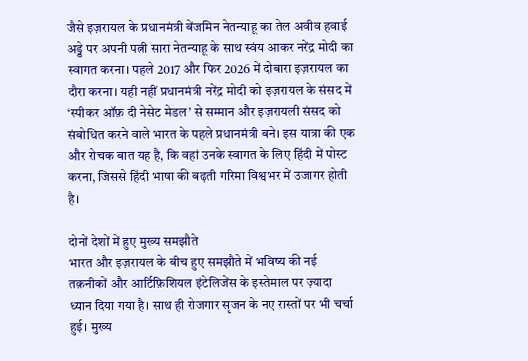जैसे इज़रायल के प्रधानमंत्री बेंजमिन नेतन्याहू का तेल अवीव हवाई अड्डे पर अपनी पत्नी सारा नेतन्याहू के साथ स्वंय आकर नरेंद्र मोदी का स्वागत करना। पहले 2017 और फिर 2026 में दोबारा इज़रायल का दौरा करना। यही नहीं प्रधानमंत्री नरेंद्र मोदी को इज़रायल के संसद में ‘स्पीकर ऑफ़ दी नेसेट मेडल’ से सम्मान और इज़रायली संसद को संबोधित करने वाले भारत के पहले प्रधानमंत्री बने। इस यात्रा की एक और रोचक बात यह है, कि वहां उनके स्वागत के लिए हिंदी में पोस्ट करना, जिससे हिंदी भाषा की बढ़ती गरिमा विश्वभर में उजागर होती है।

दोनों देशों में हुए मुख्य समझौते
भारत और इज़रायल के बीच हुए समझौते में भविष्य की नई तक़नीकों और आर्टिफ़िशियल इंटेलिजेंस के इस्तेमाल पर ज़्यादा ध्यान दिया गया है। साथ ही रोजगार सृजन के नए रास्तों पर भी चर्चा हुई। मुख्य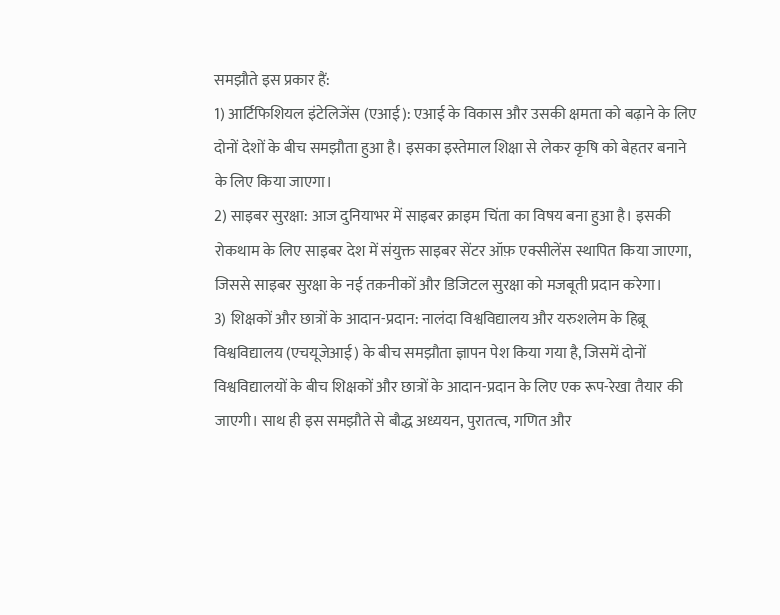समझौते इस प्रकार हैं:
1) आर्टिफिशियल इंटेलिजेंस (एआई): एआई के विकास और उसकी क्षमता को बढ़ाने के लिए दोनों देशों के बीच समझौता हुआ है। इसका इस्तेमाल शिक्षा से लेकर कृषि को बेहतर बनाने के लिए किया जाएगा।
2) साइबर सुरक्षा: आज दुनियाभर में साइबर क्राइम चिंता का विषय बना हुआ है। इसकी रोकथाम के लिए साइबर देश में संयुक्त साइबर सेंटर ऑफ़ एक्सीलेंस स्थापित किया जाएगा, जिससे साइबर सुरक्षा के नई तक़नीकों और डिजिटल सुरक्षा को मजबूती प्रदान करेगा।
3) शिक्षकों और छात्रों के आदान-प्रदान: नालंदा विश्वविद्यालय और यरुशलेम के हिब्रू विश्वविद्यालय (एचयूजेआई) के बीच समझौता ज्ञापन पेश किया गया है, जिसमें दोनों विश्वविद्यालयों के बीच शिक्षकों और छात्रों के आदान-प्रदान के लिए एक रूप-रेखा तैयार की जाएगी। साथ ही इस समझौते से बौद्ध अध्ययन, पुरातत्व, गणित और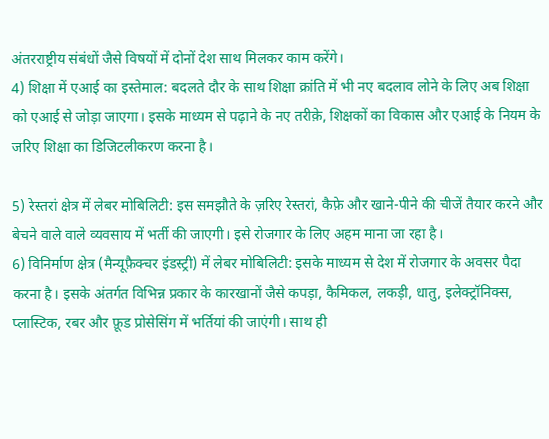अंतरराष्ट्रीय संबंधों जैसे विषयों में दोनों देश साथ मिलकर काम करेंगे।
4) शिक्षा में एआई का इस्तेमाल: बदलते दौर के साथ शिक्षा क्रांति में भी नए बदलाव लोने के लिए अब शिक्षा को एआई से जोड़ा जाएगा। इसके माध्यम से पढ़ाने के नए तरीक़े, शिक्षकों का विकास और एआई के नियम के जरिए शिक्षा का डिजिटलीकरण करना है।

5) रेस्तरां क्षेत्र में लेबर मोबिलिटी: इस समझौते के ज़रिए रेस्तरां, कैफ़े और खाने-पीने की चीजें तैयार करने और बेचने वाले वाले व्यवसाय में भर्ती की जाएगी। इसे रोजगार के लिए अहम माना जा रहा है।
6) विनिर्माण क्षेत्र (मैन्यूफ़ैक्चर इंडस्ट्री) में लेबर मोबिलिटी: इसके माध्यम से देश में रोजगार के अवसर पैदा करना है। इसके अंतर्गत विभिन्न प्रकार के कारखानों जैसे कपड़ा, कैमिकल, लकड़ी, धातु, इलेक्ट्रॉनिक्स, प्लास्टिक, रबर और फ़ूड प्रोसेसिंग में भर्तियां की जाएंगी। साथ ही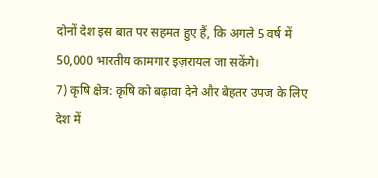दोनों देश इस बात पर सहमत हुए हैं, कि अगले 5 वर्ष में 50,000 भारतीय कामगार इज़रायल जा सकेंगे।
7) कृषि क्षेत्र: कृषि को बढ़ावा देने और बेहतर उपज के लिए देश में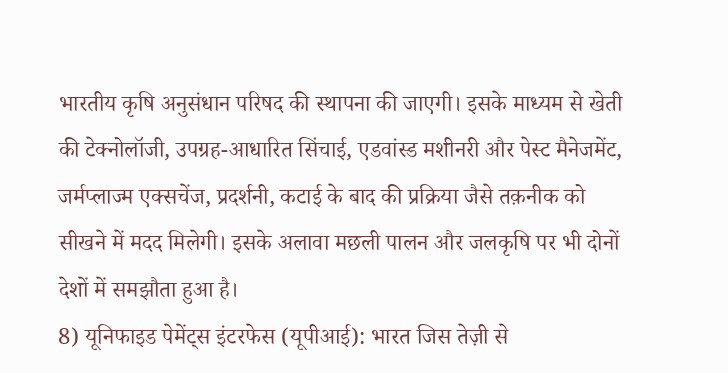भारतीय कृषि अनुसंधान परिषद की स्थापना की जाएगी। इसके माध्यम से खेती की टेक्नोलॉजी, उपग्रह-आधारित सिंचाई, एडवांस्ड मशीनरी और पेस्ट मैनेजमेंट, जर्मप्लाज्म एक्सचेंज, प्रदर्शनी, कटाई के बाद की प्रक्रिया जैसे तक़नीक को सीखने में मदद मिलेगी। इसके अलावा मछली पालन और जलकृषि पर भी दोनों देशों में समझौता हुआ है।
8) यूनिफाइड पेमेंट्स इंटरफेस (यूपीआई): भारत जिस तेज़ी से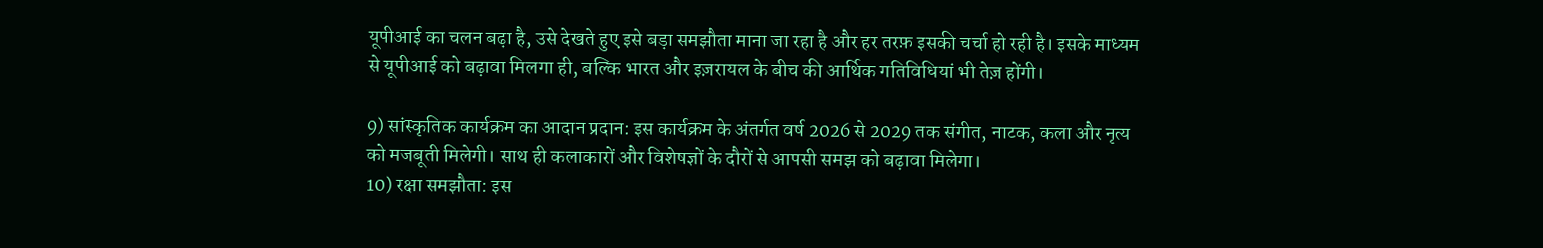यूपीआई का चलन बढ़ा है, उसे देखते हुए इसे बड़ा समझौता माना जा रहा है और हर तरफ़ इसकी चर्चा हो रही है। इसके माध्यम से यूपीआई को बढ़ावा मिलगा ही, बल्कि भारत और इज़रायल के बीच की आर्थिक गतिविधियां भी तेज़ होंगी।

9) सांस्कृतिक कार्यक्रम का आदान प्रदान: इस कार्यक्रम के अंतर्गत वर्ष 2026 से 2029 तक संगीत, नाटक, कला और नृत्य को मजबूती मिलेगी। साथ ही कलाकारों और विशेषज्ञों के दौरों से आपसी समझ को बढ़ावा मिलेगा।
10) रक्षा समझौता: इस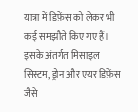यात्रा में डिफ़ेंस को लेकर भी कई समझौते किए गए हैं। इसके अंतर्गत मिसाइल सिस्टम, ड्रोन और एयर डिफ़ेंस जैसे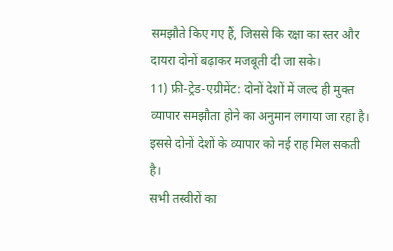समझौते किए गए हैं, जिससे कि रक्षा का स्तर और दायरा दोनों बढ़ाकर मजबूती दी जा सके।
11) फ्री-ट्रेड-एग्रीमेंट: दोनों देशों में जल्द ही मुक्त व्यापार समझौता होने का अनुमान लगाया जा रहा है। इससे दोनों देशों के व्यापार को नई राह मिल सकती है।
सभी तस्वीरों का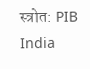स्त्रोत: PIB India